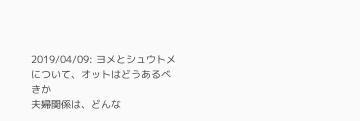2019/04/09: ヨメとシュウトメについて、オットはどうあるべきか
夫婦関係は、どんな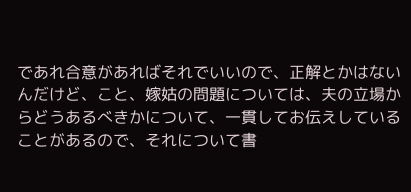であれ合意があればそれでいいので、正解とかはないんだけど、こと、嫁姑の問題については、夫の立場からどうあるべきかについて、一貫してお伝えしていることがあるので、それについて書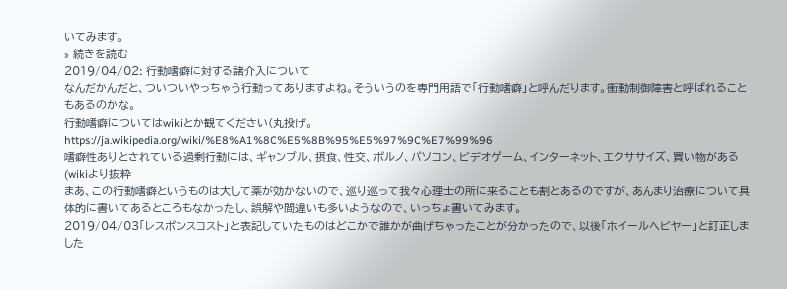いてみます。
» 続きを読む
2019/04/02: 行動嗜癖に対する諸介入について
なんだかんだと、ついついやっちゃう行動ってありますよね。そういうのを専門用語で「行動嗜癖」と呼んだります。衝動制御障害と呼ばれることもあるのかな。
行動嗜癖についてはwikiとか観てください(丸投げ。
https://ja.wikipedia.org/wiki/%E8%A1%8C%E5%8B%95%E5%97%9C%E7%99%96
嗜癖性ありとされている過剰行動には、ギャンブル、摂食、性交、ポルノ、パソコン、ビデオゲーム、インターネット、エクササイズ、買い物がある(wikiより抜粋
まあ、この行動嗜癖というものは大して薬が効かないので、巡り巡って我々心理士の所に来ることも割とあるのですが、あんまり治療について具体的に書いてあるところもなかったし、誤解や間違いも多いようなので、いっちょ書いてみます。
2019/04/03「レスポンスコスト」と表記していたものはどこかで誰かが曲げちゃったことが分かったので、以後「ホイールへビヤー」と訂正しました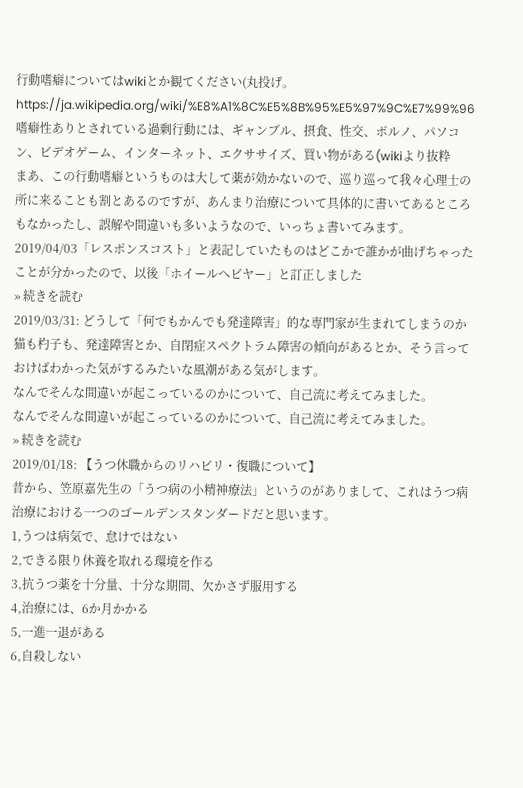行動嗜癖についてはwikiとか観てください(丸投げ。
https://ja.wikipedia.org/wiki/%E8%A1%8C%E5%8B%95%E5%97%9C%E7%99%96
嗜癖性ありとされている過剰行動には、ギャンブル、摂食、性交、ポルノ、パソコン、ビデオゲーム、インターネット、エクササイズ、買い物がある(wikiより抜粋
まあ、この行動嗜癖というものは大して薬が効かないので、巡り巡って我々心理士の所に来ることも割とあるのですが、あんまり治療について具体的に書いてあるところもなかったし、誤解や間違いも多いようなので、いっちょ書いてみます。
2019/04/03「レスポンスコスト」と表記していたものはどこかで誰かが曲げちゃったことが分かったので、以後「ホイールへビヤー」と訂正しました
» 続きを読む
2019/03/31: どうして「何でもかんでも発達障害」的な専門家が生まれてしまうのか
猫も杓子も、発達障害とか、自閉症スペクトラム障害の傾向があるとか、そう言っておけばわかった気がするみたいな風潮がある気がします。
なんでそんな間違いが起こっているのかについて、自己流に考えてみました。
なんでそんな間違いが起こっているのかについて、自己流に考えてみました。
» 続きを読む
2019/01/18: 【うつ休職からのリハビリ・復職について】
昔から、笠原嘉先生の「うつ病の小精神療法」というのがありまして、これはうつ病治療における一つのゴールデンスタンダードだと思います。
1,うつは病気で、怠けではない
2,できる限り休養を取れる環境を作る
3,抗うつ薬を十分量、十分な期間、欠かさず服用する
4,治療には、6か月かかる
5,一進一退がある
6,自殺しない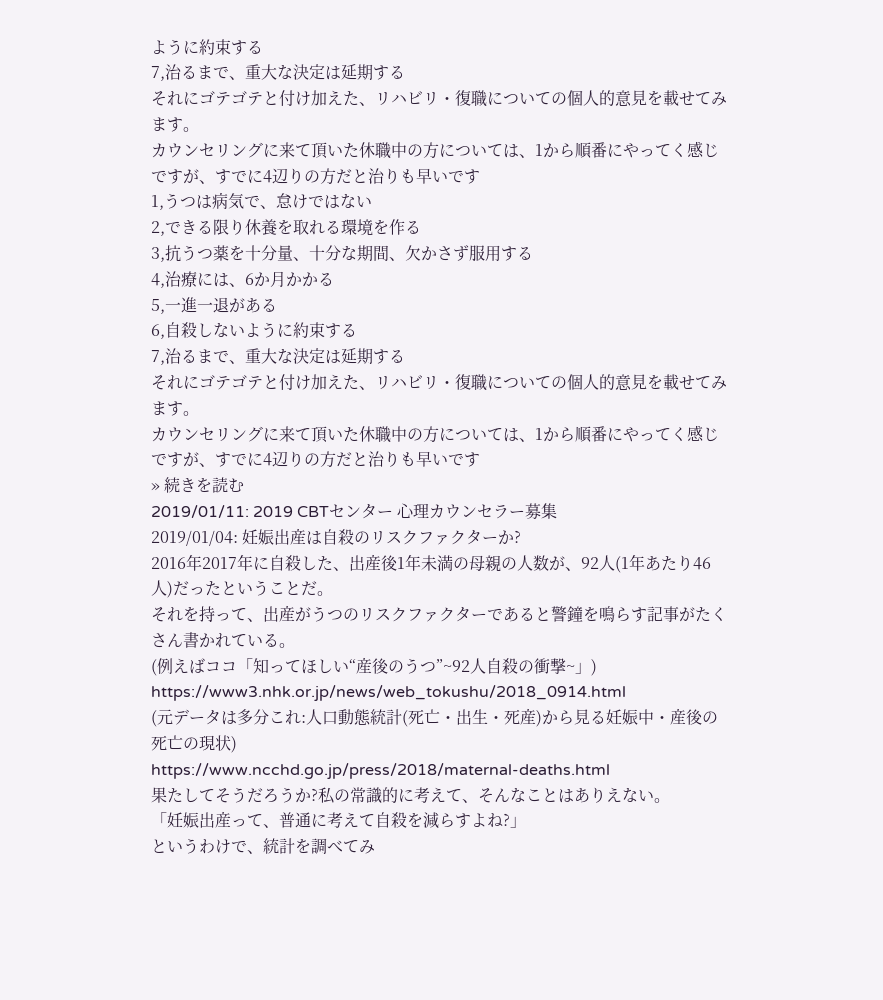ように約束する
7,治るまで、重大な決定は延期する
それにゴテゴテと付け加えた、リハビリ・復職についての個人的意見を載せてみます。
カウンセリングに来て頂いた休職中の方については、1から順番にやってく感じですが、すでに4辺りの方だと治りも早いです
1,うつは病気で、怠けではない
2,できる限り休養を取れる環境を作る
3,抗うつ薬を十分量、十分な期間、欠かさず服用する
4,治療には、6か月かかる
5,一進一退がある
6,自殺しないように約束する
7,治るまで、重大な決定は延期する
それにゴテゴテと付け加えた、リハビリ・復職についての個人的意見を載せてみます。
カウンセリングに来て頂いた休職中の方については、1から順番にやってく感じですが、すでに4辺りの方だと治りも早いです
» 続きを読む
2019/01/11: 2019 CBTセンター 心理カウンセラー募集
2019/01/04: 妊娠出産は自殺のリスクファクターか?
2016年2017年に自殺した、出産後1年未満の母親の人数が、92人(1年あたり46人)だったということだ。
それを持って、出産がうつのリスクファクターであると警鐘を鳴らす記事がたくさん書かれている。
(例えばココ「知ってほしい“産後のうつ”~92人自殺の衝撃~」)
https://www3.nhk.or.jp/news/web_tokushu/2018_0914.html
(元データは多分これ:人口動態統計(死亡・出生・死産)から見る妊娠中・産後の死亡の現状)
https://www.ncchd.go.jp/press/2018/maternal-deaths.html
果たしてそうだろうか?私の常識的に考えて、そんなことはありえない。
「妊娠出産って、普通に考えて自殺を減らすよね?」
というわけで、統計を調べてみ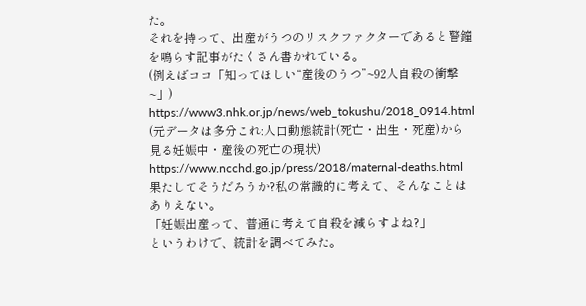た。
それを持って、出産がうつのリスクファクターであると警鐘を鳴らす記事がたくさん書かれている。
(例えばココ「知ってほしい“産後のうつ”~92人自殺の衝撃~」)
https://www3.nhk.or.jp/news/web_tokushu/2018_0914.html
(元データは多分これ:人口動態統計(死亡・出生・死産)から見る妊娠中・産後の死亡の現状)
https://www.ncchd.go.jp/press/2018/maternal-deaths.html
果たしてそうだろうか?私の常識的に考えて、そんなことはありえない。
「妊娠出産って、普通に考えて自殺を減らすよね?」
というわけで、統計を調べてみた。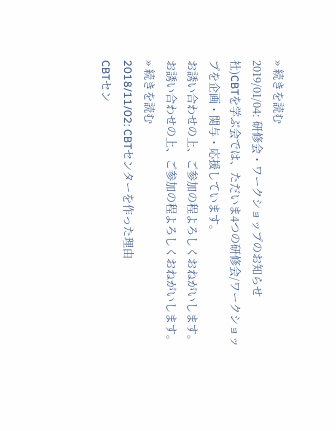» 続きを読む
2019/01/04: 研修会・ワークショップのお知らせ
社)CBTを学ぶ会では、ただいま4つの研修会/ワークショップを企画・関与・応援しています。
お誘い合わせの上、ご参加の程よろしくおねがいします。
お誘い合わせの上、ご参加の程よろしくおねがいします。
» 続きを読む
2018/11/02: CBTセンターを作った理由
CBTセン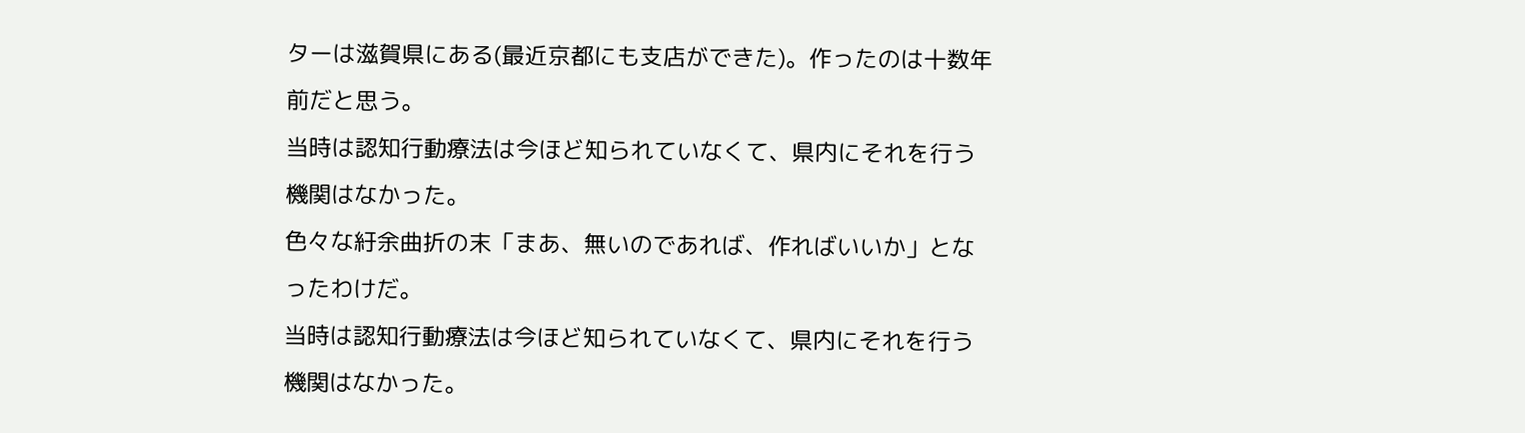ターは滋賀県にある(最近京都にも支店ができた)。作ったのは十数年前だと思う。
当時は認知行動療法は今ほど知られていなくて、県内にそれを行う機関はなかった。
色々な紆余曲折の末「まあ、無いのであれば、作ればいいか」となったわけだ。
当時は認知行動療法は今ほど知られていなくて、県内にそれを行う機関はなかった。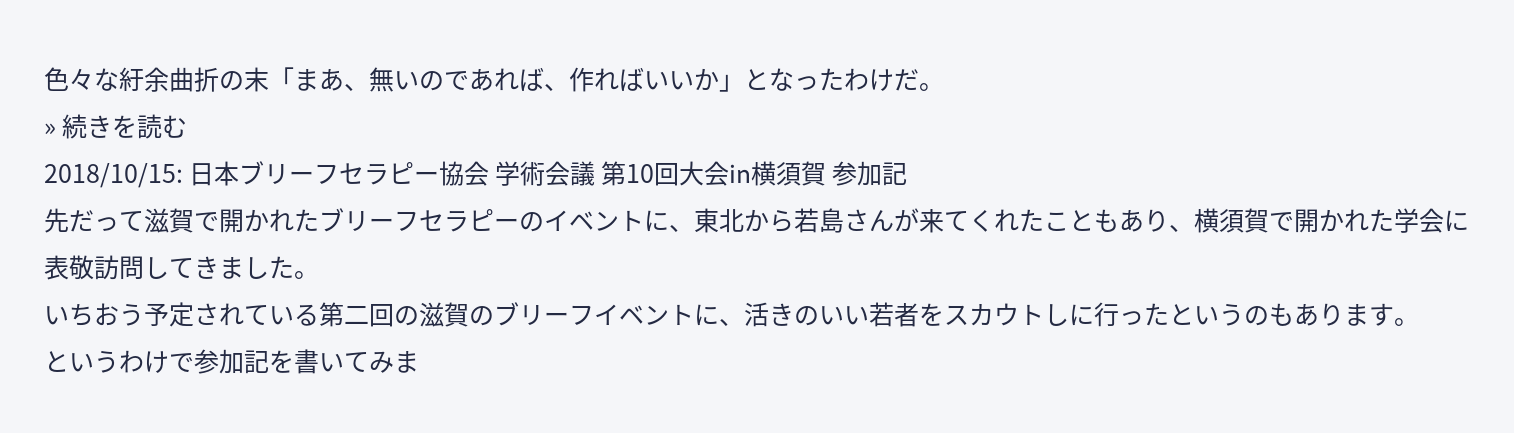色々な紆余曲折の末「まあ、無いのであれば、作ればいいか」となったわけだ。
» 続きを読む
2018/10/15: 日本ブリーフセラピー協会 学術会議 第10回大会in横須賀 参加記
先だって滋賀で開かれたブリーフセラピーのイベントに、東北から若島さんが来てくれたこともあり、横須賀で開かれた学会に表敬訪問してきました。
いちおう予定されている第二回の滋賀のブリーフイベントに、活きのいい若者をスカウトしに行ったというのもあります。
というわけで参加記を書いてみま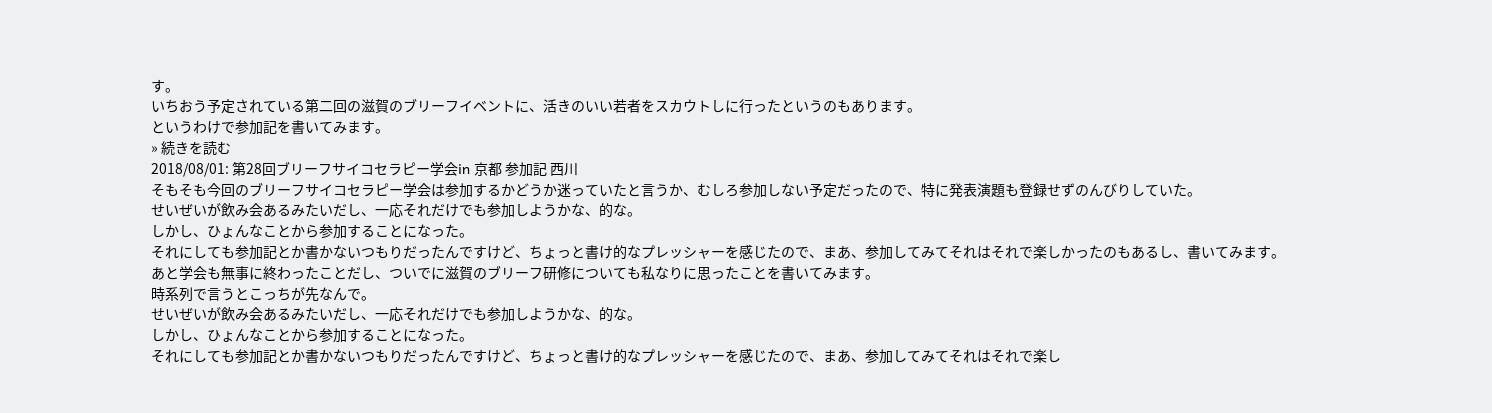す。
いちおう予定されている第二回の滋賀のブリーフイベントに、活きのいい若者をスカウトしに行ったというのもあります。
というわけで参加記を書いてみます。
» 続きを読む
2018/08/01: 第28回ブリーフサイコセラピー学会in 京都 参加記 西川
そもそも今回のブリーフサイコセラピー学会は参加するかどうか迷っていたと言うか、むしろ参加しない予定だったので、特に発表演題も登録せずのんびりしていた。
せいぜいが飲み会あるみたいだし、一応それだけでも参加しようかな、的な。
しかし、ひょんなことから参加することになった。
それにしても参加記とか書かないつもりだったんですけど、ちょっと書け的なプレッシャーを感じたので、まあ、参加してみてそれはそれで楽しかったのもあるし、書いてみます。
あと学会も無事に終わったことだし、ついでに滋賀のブリーフ研修についても私なりに思ったことを書いてみます。
時系列で言うとこっちが先なんで。
せいぜいが飲み会あるみたいだし、一応それだけでも参加しようかな、的な。
しかし、ひょんなことから参加することになった。
それにしても参加記とか書かないつもりだったんですけど、ちょっと書け的なプレッシャーを感じたので、まあ、参加してみてそれはそれで楽し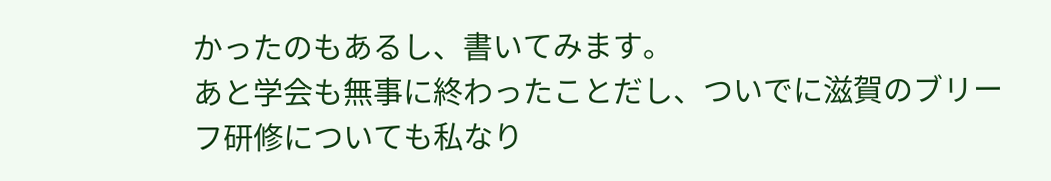かったのもあるし、書いてみます。
あと学会も無事に終わったことだし、ついでに滋賀のブリーフ研修についても私なり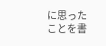に思ったことを書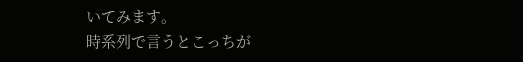いてみます。
時系列で言うとこっちが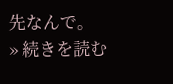先なんで。
» 続きを読む